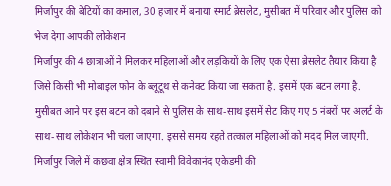मिर्जापुर की बेटियों का कमाल, 30 हजार में बनाया स्मार्ट ब्रेसलेट, मुसीबत में परिवार और पुलिस को भेज देगा आपकी लोकेशन
मिर्जापुर की 4 छात्राओं ने मिलकर महिलाओं और लड़कियों के लिए एक ऐसा ब्रेसलेट तैयार किया है जिसे किसी भी मोबाइल फोन के ब्लूटूथ से कनेक्ट किया जा सकता है. इसमें एक बटन लगा है. मुसीबत आने पर इस बटन को दबाने से पुलिस के साथ-साथ इसमें सेट किए गए 5 नंबरों पर अलर्ट के साथ-साथ लोकेशन भी चला जाएगा. इससे समय रहते तत्काल महिलाओं को मदद मिल जाएगी.
मिर्जापुर जिले में कछवा क्षेत्र स्थित स्वामी विवेकानंद एकेडमी की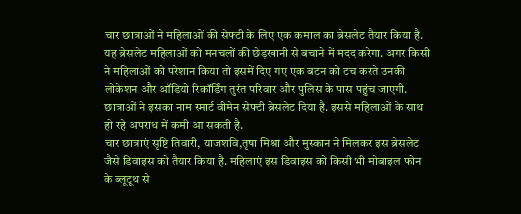चार छात्राओं ने महिलाओं की सेफ्टी के लिए एक कमाल का ब्रेसलेट तैयार किया है. यह ब्रेसलेट महिलाओं को मनचलों की छेड़खानी से बचाने में मदद करेगा. अगर किसी ने महिलाओं को परेशान किया तो इसमें दिए गए एक बटन को टच करते उनकी लोकेशन और ऑडियो रिकॉर्डिंग तुरंत परिवार और पुलिस के पास पहुंच जाएगी. छात्राओं ने इसका नाम स्मार्ट वीमेन सेफ्टी ब्रेसलेट दिया है. इससे महिलाओं के साथ हो रहे अपराध में कमी आ सकती है.
चार छात्राएं सृष्टि तिवारी, याजशवि,तृषा मिश्रा और मुस्कान ने मिलकर इस ब्रेसलेट जैसे डिवाइस को तैयार किया है. महिलाएं इस डिवाइस को किसी भी मोबाइल फोन के ब्लूटूथ से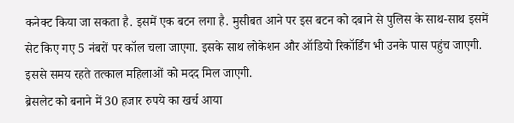कनेक्ट किया जा सकता है. इसमें एक बटन लगा है. मुसीबत आने पर इस बटन को दबाने से पुलिस के साथ-साथ इसमें सेट किए गए 5 नंबरों पर कॉल चला जाएगा. इसके साथ लोकेशन और ऑडियो रिकॉर्डिंग भी उनके पास पहुंच जाएगी. इससे समय रहते तत्काल महिलाओं को मदद मिल जाएगी.
ब्रेसलेट को बनाने में 30 हजार रुपये का खर्च आया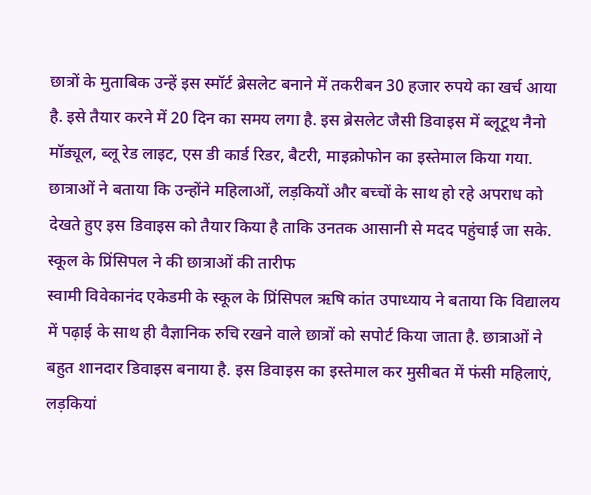छात्रों के मुताबिक उन्हें इस स्मॉर्ट ब्रेसलेट बनाने में तकरीबन 30 हजार रुपये का खर्च आया है. इसे तैयार करने में 20 दिन का समय लगा है. इस ब्रेसलेट जैसी डिवाइस में ब्लूटूथ नैनो मॉड्यूल, ब्लू रेड लाइट, एस डी कार्ड रिडर, बैटरी, माइक्रोफोन का इस्तेमाल किया गया. छात्राओं ने बताया कि उन्होंने महिलाओं, लड़कियों और बच्चों के साथ हो रहे अपराध को देखते हुए इस डिवाइस को तैयार किया है ताकि उनतक आसानी से मदद पहुंचाई जा सके.
स्कूल के प्रिंसिपल ने की छात्राओं की तारीफ
स्वामी विवेकानंद एकेडमी के स्कूल के प्रिंसिपल ऋषि कांत उपाध्याय ने बताया कि विद्यालय में पढ़ाई के साथ ही वैज्ञानिक रुचि रखने वाले छात्रों को सपोर्ट किया जाता है. छात्राओं ने बहुत शानदार डिवाइस बनाया है. इस डिवाइस का इस्तेमाल कर मुसीबत में फंसी महिलाएं, लड़कियां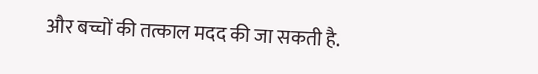और बच्चों की तत्काल मदद की जा सकती है.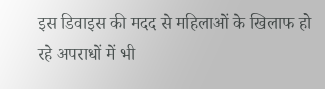इस डिवाइस की मदद से महिलाओं के खिलाफ हो रहे अपराधों में भी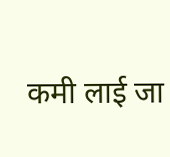कमी लाई जा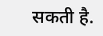सकती है.